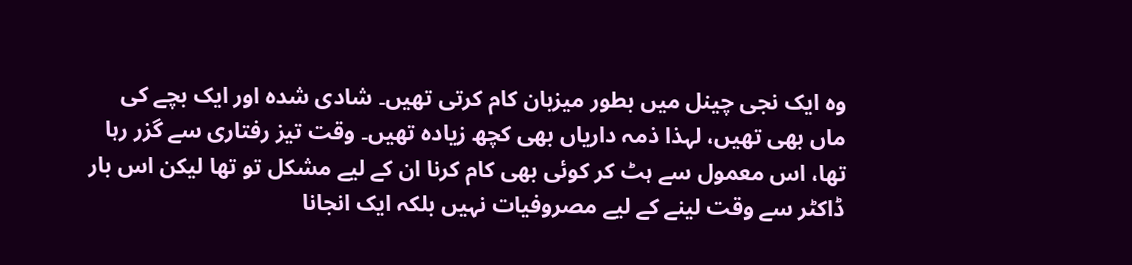وہ ایک نجی چینل میں بطور میزبان کام کرتی تھیں۔ شادی شدہ اور ایک بچے کی ماں بھی تھیں، لہذا ذمہ داریاں بھی کچھ زیادہ تھیں۔ وقت تیز رفتاری سے گزر رہا تھا، اس معمول سے ہٹ کر کوئی بھی کام کرنا ان کے لیے مشکل تو تھا لیکن اس بار ڈاکٹر سے وقت لینے کے لیے مصروفیات نہیں بلکہ ایک انجانا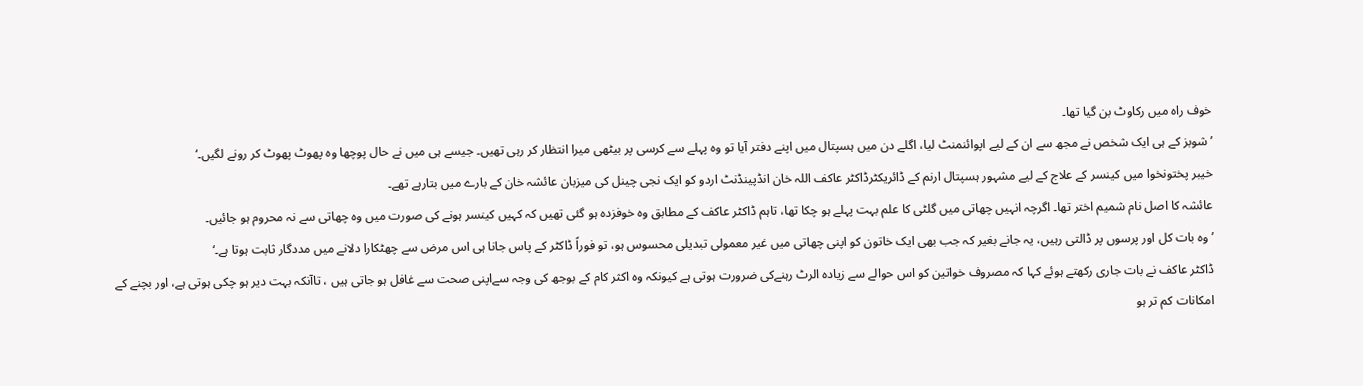خوف راہ میں رکاوٹ بن گیا تھا۔
’شوبز کے ہی ایک شخص نے مجھ سے ان کے لیے اپوائنمنٹ لیا، اگلے دن میں ہسپتال میں اپنے دفتر آیا تو وہ پہلے سے کرسی پر بیٹھی میرا انتظار کر رہی تھیں۔ جیسے ہی میں نے حال پوچھا وہ پھوٹ پھوٹ کر رونے لگیں۔‘
خیبر پختونخوا میں کینسر کے علاج کے لیے مشہور ہسپتال ارنم کے ڈائریکٹرڈاکٹر عاکف اللہ خان انڈپینڈنٹ اردو کو ایک نجی چینل کی میزبان عائشہ خان کے بارے میں بتارہے تھے۔
عائشہ کا اصل نام شمیم اختر تھا۔ اگرچہ انہیں چھاتی میں گلٹی کا علم بہت پہلے ہو چکا تھا، تاہم ڈاکٹر عاکف کے مطابق وہ خوفزدہ ہو گئی تھیں کہ کہیں کینسر ہونے کی صورت میں وہ چھاتی سے نہ محروم ہو جائیں۔
’وہ بات کل اور پرسوں پر ڈالتی رہیں، یہ جانے بغیر کہ جب بھی ایک خاتون کو اپنی چھاتی میں غیر معمولی تبدیلی محسوس ہو، تو فوراً ڈاکٹر کے پاس جانا ہی اس مرض سے چھٹکارا دلانے میں مددگار ثابت ہوتا ہے۔‘
ڈاکٹر عاکف نے بات جاری رکھتے ہوئے کہا کہ مصروف خواتین کو اس حوالے سے زیادہ الرٹ رہنےکی ضرورت ہوتی ہے کیونکہ وہ اکثر کام کے بوجھ کی وجہ سےاپنی صحت سے غافل ہو جاتی ہیں ، تاآنکہ بہت دیر ہو چکی ہوتی ہے، اور بچنے کے امکانات کم تر ہو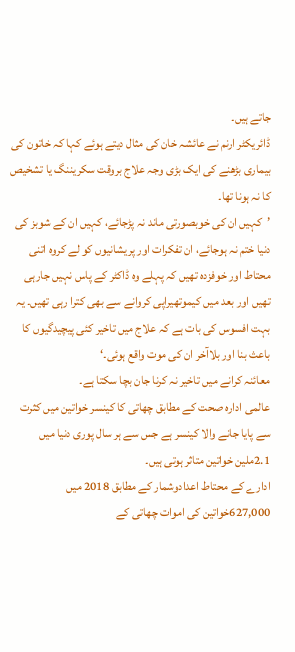جاتے ہیں۔
ڈائریکٹر ارنم نے عائشہ خان کی مثال دیتے ہوئے کہا کہ خاتون کی بیماری بڑھنے کی ایک بڑی وجہ علاج بروقت سکریننگ یا تشخیص کا نہ ہونا تھا۔
’کہیں ان کی خوبصورتی ماند نہ پڑجائے، کہیں ان کے شوبز کی دنیا ختم نہ ہوجائے، ان تفکرات اور پریشانیوں کو لے کروہ اتنی محتاط اور خوفزدہ تھیں کہ پہلے وہ ڈاکٹر کے پاس نہیں جارہی تھیں اور بعد میں کیموتھیراپی کروانے سے بھی کترا رہی تھیں۔ یہ بہت افسوس کی بات ہے کہ علاج میں تاخیر کئی پیچیدگیوں کا باعث بنا اور بلاآخر ان کی موت واقع ہوئی۔‘
معائنہ کرانے میں تاخیر نہ کرنا جان بچا سکتا ہے۔
عالمی ادارہ صحت کے مطابق چھاتی کا کینسر خواتین میں کثرت سے پایا جانے والا کینسر ہے جس سے ہر سال پوری دنیا میں 2.1ملین خواتین متاثر ہوتی ہیں۔
ادارے کے محتاط اعدادوشمار کے مطابق 2018 میں 627,000خواتین کی اموات چھاتی کے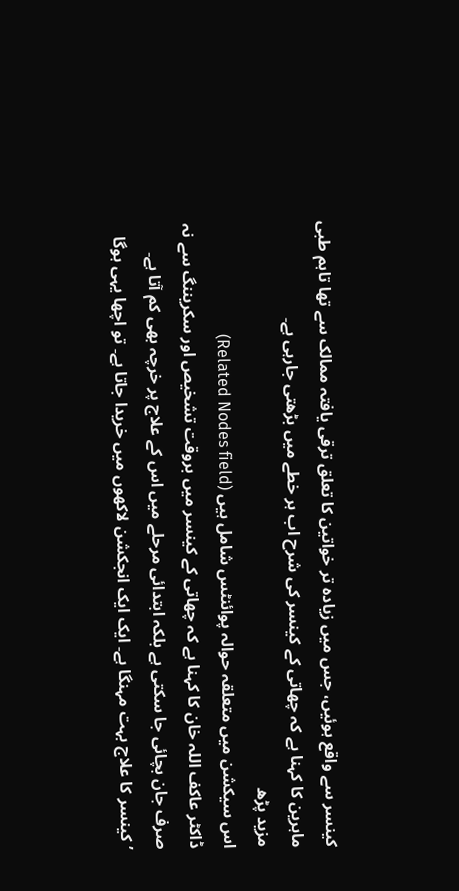کینسر سے واقع ہوئیں، جس میں زیادہ تر خواتین کا تعلق ترقی یافتہ ممالک سے تھا تاہم طبی ماہرین کا کہنا ہے کہ چھاتی کے کینسر کی شرح اب ہر خطے میں بڑھتی جارہی ہے۔
مزید پڑھ
اس سیکشن میں متعلقہ حوالہ پوائنٹس شامل ہیں (Related Nodes field)
ڈاکٹر عاکف اللہ خان کا کہنا ہے کہ چھاتی کے کینسر میں بروقت تشخیص اور سکریننگ سے نہ صرف جان بچائی جا سکتی ہے بلکہ ابتدائی مرحلے میں اس کے علاج پر خرچہ بھی کم آتا ہے۔
’کینسر کا علاج بہت مہنگا ہے۔ ایک ایک انجکشن لاکھوں میں خریدا جاتا ہے۔ تو اچھا یہی ہوگا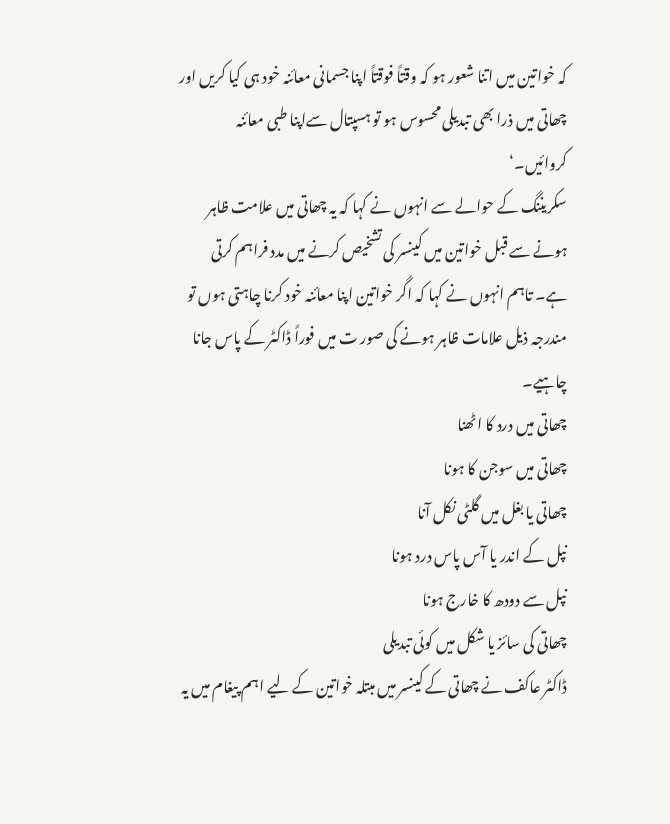کہ خواتین میں اتنا شعور ہو کہ وقتاً فوقتاً اپنا جسمانی معائنہ خود ہی کیا کریں اور چھاتی میں ذرا بھی تبدیلی محسوس ہو تو ہسپتال سےاپنا طبی معائنہ کروائیں۔‘
سکریننگ کے حوالے سے انہوں نے کہا کہ یہ چھاتی میں علامت ظاہر ہونے سے قبل خواتین میں کینسر کی تشخیص کرنے میں مدد فراہم کرتی ہے۔ تاہم انہوں نے کہا کہ اگر خواتین اپنا معائنہ خود کرنا چاہتی ہوں تو مندرجہ ذیل علامات ظاہر ہونے کی صور ت میں فوراً ڈاکٹر کے پاس جانا چاہیے۔
چھاتی میں درد کا اٹھنا
چھاتی میں سوجن کا ہونا
چھاتی یا بغل میں گلٹی نکل آنا
نپل کے اندر یا آس پاس درد ہونا
نپل سے دودھ کا خارج ہونا
چھاتی کی سائز یا شکل میں کوئی تبدیلی
ڈاکٹر عاکف نے چھاتی کے کینسر میں مبتلہ خواتین کے لیے اہم پیغام میں یہ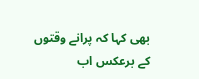بھی کہا کہ پرانے وقتوں کے برعکس اب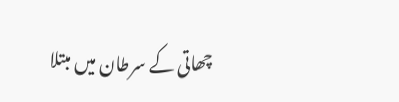چھاتی کے سرطان میں مبتلا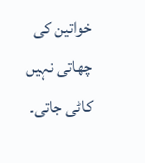خواتین کی چھاتی نہیں کاٹی جاتی۔